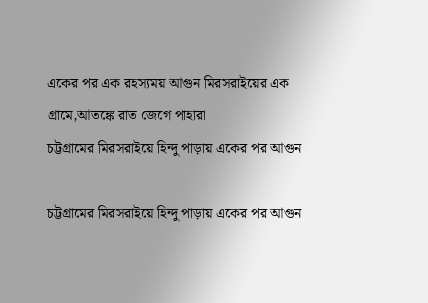একের পর এক রহস্যময় আগুন মিরসরাইয়ের এক গ্রামে,আতঙ্কে রাত জেগে পাহারা
চট্টগ্রামের মিরসরাইয়ে হিন্দু পাড়ায় একের পর আগুন

চট্টগ্রামের মিরসরাইয়ে হিন্দু পাড়ায় একের পর আগুন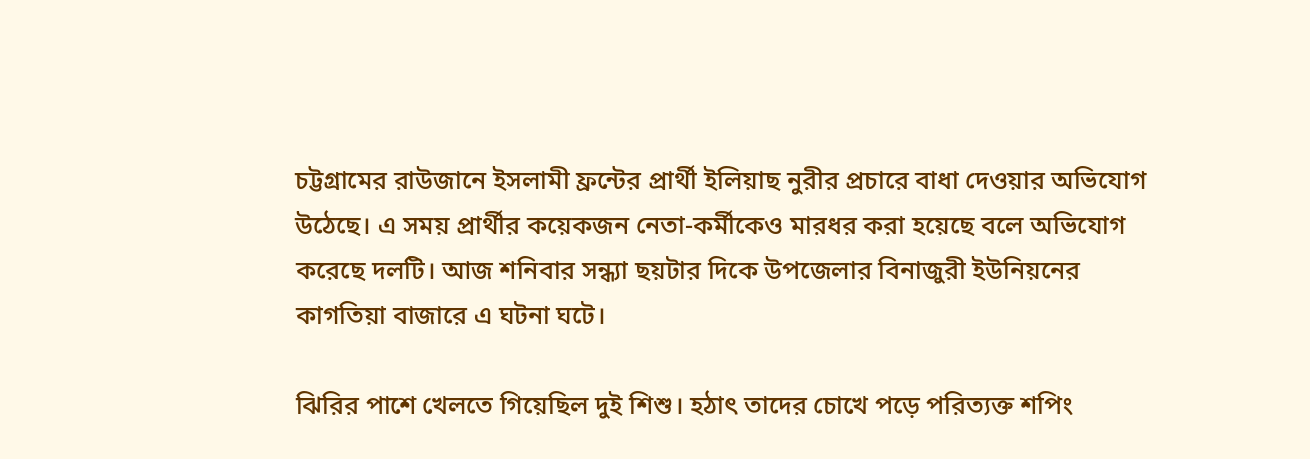চট্টগ্রামের রাউজানে ইসলামী ফ্রন্টের প্রার্থী ইলিয়াছ নুরীর প্রচারে বাধা দেওয়ার অভিযোগ উঠেছে। এ সময় প্রার্থীর কয়েকজন নেতা-কর্মীকেও মারধর করা হয়েছে বলে অভিযোগ করেছে দলটি। আজ শনিবার সন্ধ্যা ছয়টার দিকে উপজেলার বিনাজুরী ইউনিয়নের কাগতিয়া বাজারে এ ঘটনা ঘটে।

ঝিরির পাশে খেলতে গিয়েছিল দুই শিশু। হঠাৎ তাদের চোখে পড়ে পরিত্যক্ত শপিং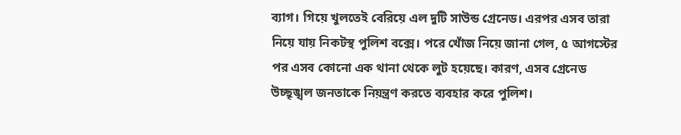ব্যাগ। গিয়ে খুলতেই বেরিয়ে এল দুটি সাউন্ড গ্রেনেড। এরপর এসব তারা নিয়ে যায় নিকটস্থ পুলিশ বক্সে। পরে খোঁজ নিয়ে জানা গেল, ৫ আগস্টের পর এসব কোনো এক থানা থেকে লুট হয়েছে। কারণ, এসব গ্রেনেড উচ্ছৃঙ্খল জনতাকে নিয়ন্ত্রণ করতে ব্যবহার করে পুলিশ।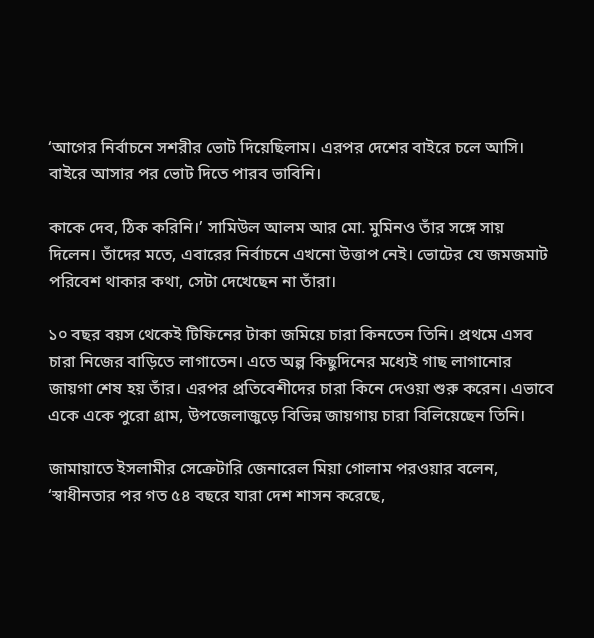‘আগের নির্বাচনে সশরীর ভোট দিয়েছিলাম। এরপর দেশের বাইরে চলে আসি। বাইরে আসার পর ভোট দিতে পারব ভাবিনি।

কাকে দেব, ঠিক করিনি।’ সামিউল আলম আর মো. মুমিনও তাঁর সঙ্গে সায় দিলেন। তাঁদের মতে, এবারের নির্বাচনে এখনো উত্তাপ নেই। ভোটের যে জমজমাট পরিবেশ থাকার কথা, সেটা দেখেছেন না তাঁরা।

১০ বছর বয়স থেকেই টিফিনের টাকা জমিয়ে চারা কিনতেন তিনি। প্রথমে এসব চারা নিজের বাড়িতে লাগাতেন। এতে অল্প কিছুদিনের মধ্যেই গাছ লাগানোর জায়গা শেষ হয় তাঁর। এরপর প্রতিবেশীদের চারা কিনে দেওয়া শুরু করেন। এভাবে একে একে পুরো গ্রাম, উপজেলাজুড়ে বিভিন্ন জায়গায় চারা বিলিয়েছেন তিনি।

জামায়াতে ইসলামীর সেক্রেটারি জেনারেল মিয়া গোলাম পরওয়ার বলেন, ‘স্বাধীনতার পর গত ৫৪ বছরে যারা দেশ শাসন করেছে,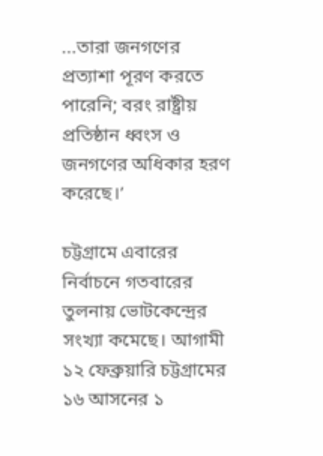...তারা জনগণের প্রত্যাশা পূরণ করতে পারেনি; বরং রাষ্ট্রীয় প্রতিষ্ঠান ধ্বংস ও জনগণের অধিকার হরণ করেছে।’

চট্টগ্রামে এবারের নির্বাচনে গতবারের তুলনায় ভোটকেন্দ্রের সংখ্যা কমেছে। আগামী ১২ ফেব্রুয়ারি চট্টগ্রামের ১৬ আসনের ১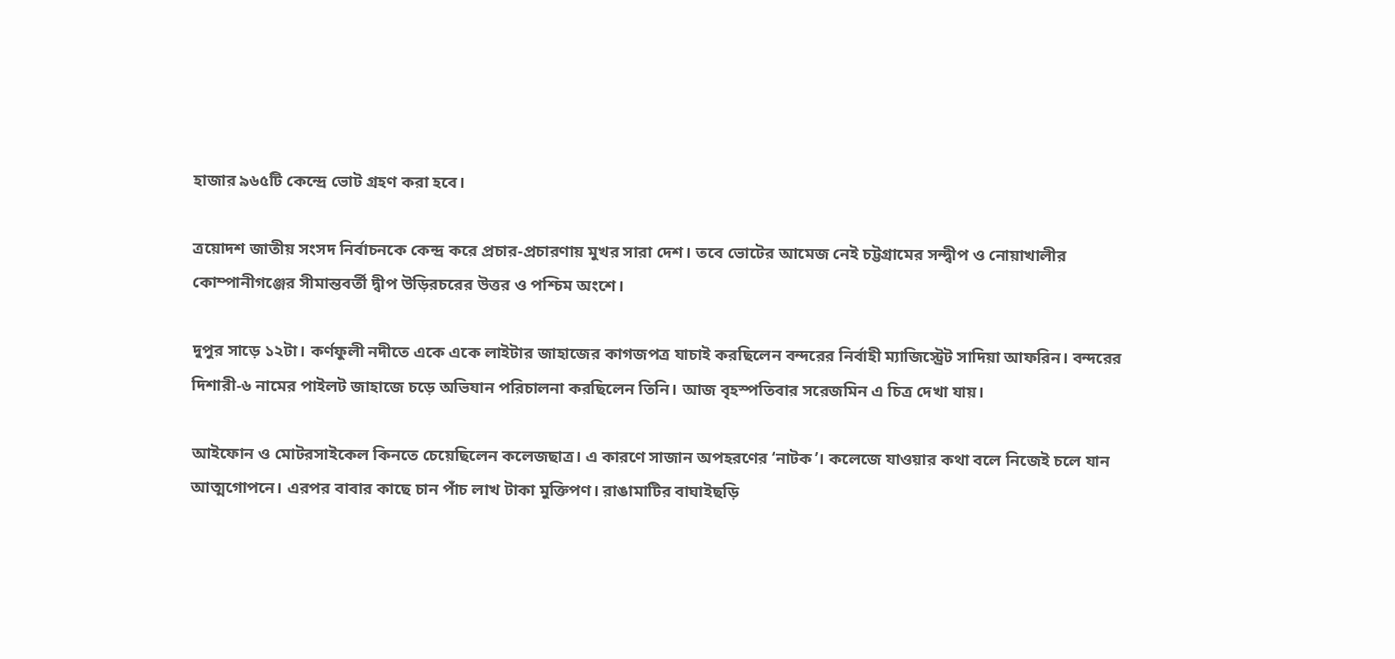হাজার ৯৬৫টি কেন্দ্রে ভোট গ্রহণ করা হবে।

ত্রয়োদশ জাতীয় সংসদ নির্বাচনকে কেন্দ্র করে প্রচার-প্রচারণায় মুখর সারা দেশ। তবে ভোটের আমেজ নেই চট্টগ্রামের সন্দ্বীপ ও নোয়াখালীর কোম্পানীগঞ্জের সীমান্তবর্তী দ্বীপ উড়িরচরের উত্তর ও পশ্চিম অংশে।

দুপুর সাড়ে ১২টা। কর্ণফুলী নদীতে একে একে লাইটার জাহাজের কাগজপত্র যাচাই করছিলেন বন্দরের নির্বাহী ম্যাজিস্ট্রেট সাদিয়া আফরিন। বন্দরের দিশারী-৬ নামের পাইলট জাহাজে চড়ে অভিযান পরিচালনা করছিলেন তিনি। আজ বৃহস্পতিবার সরেজমিন এ চিত্র দেখা যায়।

আইফোন ও মোটরসাইকেল কিনতে চেয়েছিলেন কলেজছাত্র। এ কারণে সাজান অপহরণের ‘নাটক’। কলেজে যাওয়ার কথা বলে নিজেই চলে যান আত্মগোপনে। এরপর বাবার কাছে চান পাঁচ লাখ টাকা মুক্তিপণ। রাঙামাটির বাঘাইছড়ি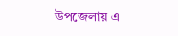উপজেলায় এ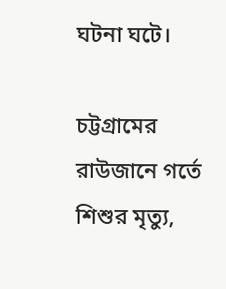ঘটনা ঘটে।

চট্টগ্রামের রাউজানে গর্তে শিশুর মৃত্যু,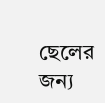ছেলের জন্য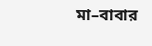মা–বাবার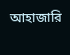আহাজারি